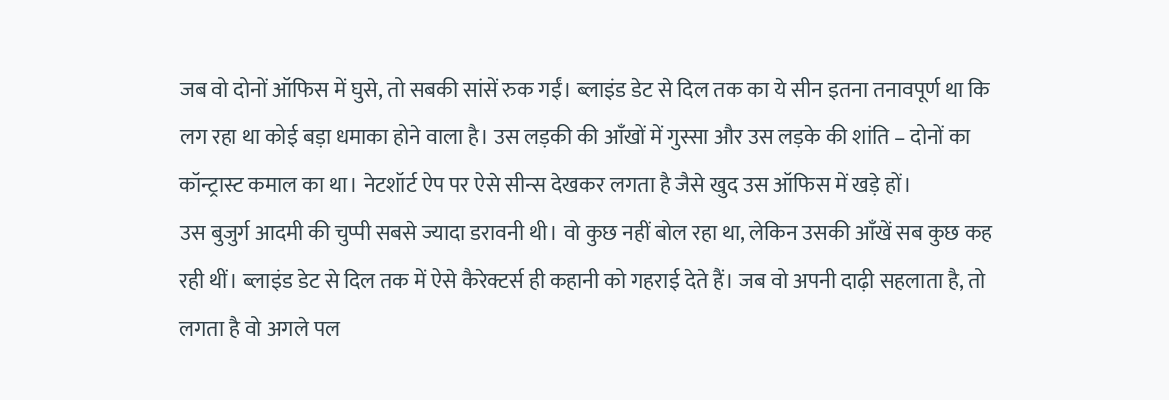जब वो दोनों ऑफिस में घुसे, तो सबकी सांसें रुक गईं। ब्लाइंड डेट से दिल तक का ये सीन इतना तनावपूर्ण था कि लग रहा था कोई बड़ा धमाका होने वाला है। उस लड़की की आँखों में गुस्सा और उस लड़के की शांति – दोनों का कॉन्ट्रास्ट कमाल का था। नेटशॉर्ट ऐप पर ऐसे सीन्स देखकर लगता है जैसे खुद उस ऑफिस में खड़े हों।
उस बुजुर्ग आदमी की चुप्पी सबसे ज्यादा डरावनी थी। वो कुछ नहीं बोल रहा था, लेकिन उसकी आँखें सब कुछ कह रही थीं। ब्लाइंड डेट से दिल तक में ऐसे कैरेक्टर्स ही कहानी को गहराई देते हैं। जब वो अपनी दाढ़ी सहलाता है, तो लगता है वो अगले पल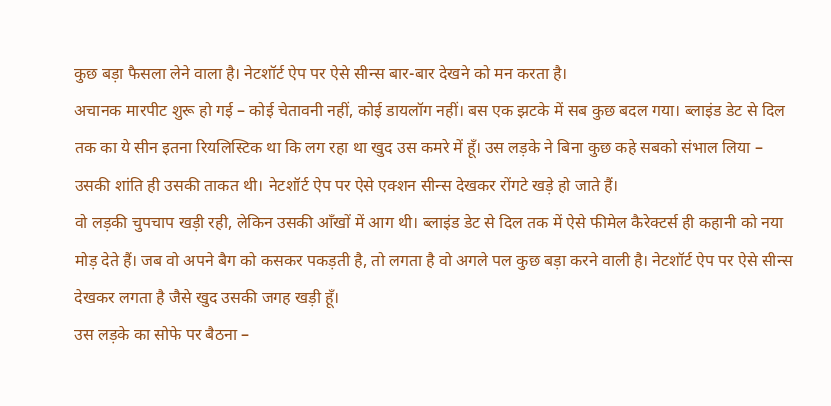कुछ बड़ा फैसला लेने वाला है। नेटशॉर्ट ऐप पर ऐसे सीन्स बार-बार देखने को मन करता है।
अचानक मारपीट शुरू हो गई – कोई चेतावनी नहीं, कोई डायलॉग नहीं। बस एक झटके में सब कुछ बदल गया। ब्लाइंड डेट से दिल तक का ये सीन इतना रियलिस्टिक था कि लग रहा था खुद उस कमरे में हूँ। उस लड़के ने बिना कुछ कहे सबको संभाल लिया – उसकी शांति ही उसकी ताकत थी। नेटशॉर्ट ऐप पर ऐसे एक्शन सीन्स देखकर रोंगटे खड़े हो जाते हैं।
वो लड़की चुपचाप खड़ी रही, लेकिन उसकी आँखों में आग थी। ब्लाइंड डेट से दिल तक में ऐसे फीमेल कैरेक्टर्स ही कहानी को नया मोड़ देते हैं। जब वो अपने बैग को कसकर पकड़ती है, तो लगता है वो अगले पल कुछ बड़ा करने वाली है। नेटशॉर्ट ऐप पर ऐसे सीन्स देखकर लगता है जैसे खुद उसकी जगह खड़ी हूँ।
उस लड़के का सोफे पर बैठना –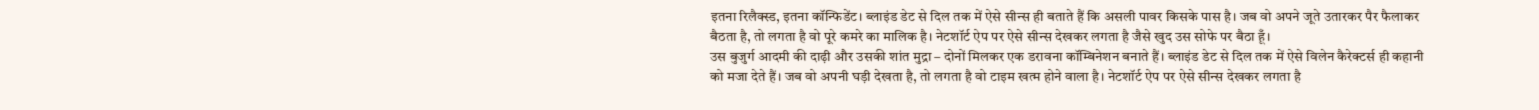इतना रिलैक्स्ड, इतना कॉन्फिडेंट। ब्लाइंड डेट से दिल तक में ऐसे सीन्स ही बताते हैं कि असली पावर किसके पास है। जब वो अपने जूते उतारकर पैर फैलाकर बैठता है, तो लगता है वो पूरे कमरे का मालिक है। नेटशॉर्ट ऐप पर ऐसे सीन्स देखकर लगता है जैसे खुद उस सोफे पर बैठा हूँ।
उस बुजुर्ग आदमी की दाढ़ी और उसकी शांत मुद्रा – दोनों मिलकर एक डरावना कॉम्बिनेशन बनाते हैं। ब्लाइंड डेट से दिल तक में ऐसे विलेन कैरेक्टर्स ही कहानी को मजा देते हैं। जब वो अपनी घड़ी देखता है, तो लगता है वो टाइम खत्म होने वाला है। नेटशॉर्ट ऐप पर ऐसे सीन्स देखकर लगता है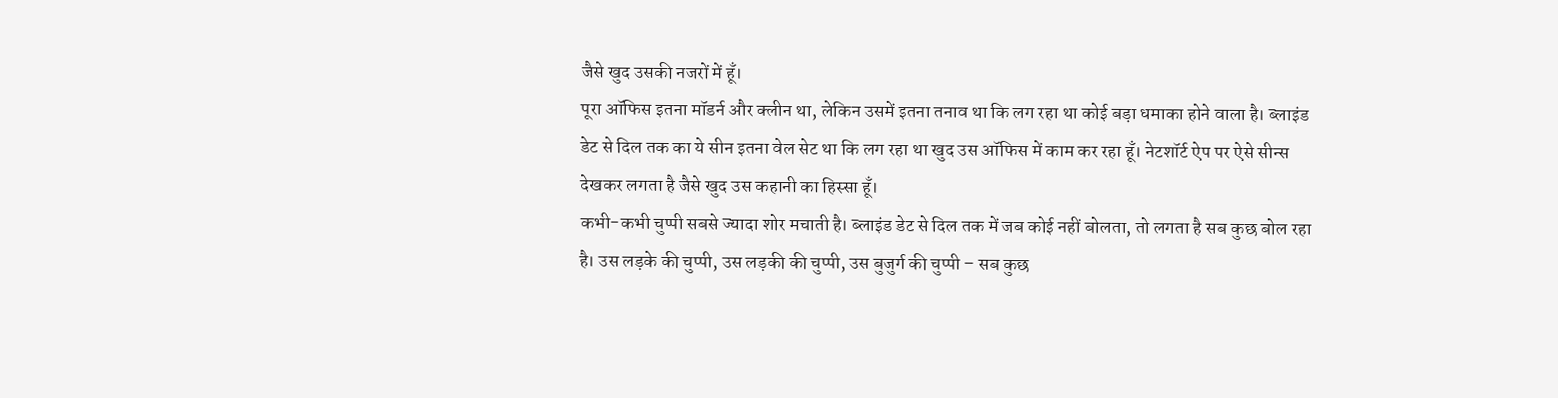जैसे खुद उसकी नजरों में हूँ।
पूरा ऑफिस इतना मॉडर्न और क्लीन था, लेकिन उसमें इतना तनाव था कि लग रहा था कोई बड़ा धमाका होने वाला है। ब्लाइंड डेट से दिल तक का ये सीन इतना वेल सेट था कि लग रहा था खुद उस ऑफिस में काम कर रहा हूँ। नेटशॉर्ट ऐप पर ऐसे सीन्स देखकर लगता है जैसे खुद उस कहानी का हिस्सा हूँ।
कभी-कभी चुप्पी सबसे ज्यादा शोर मचाती है। ब्लाइंड डेट से दिल तक में जब कोई नहीं बोलता, तो लगता है सब कुछ बोल रहा है। उस लड़के की चुप्पी, उस लड़की की चुप्पी, उस बुजुर्ग की चुप्पी – सब कुछ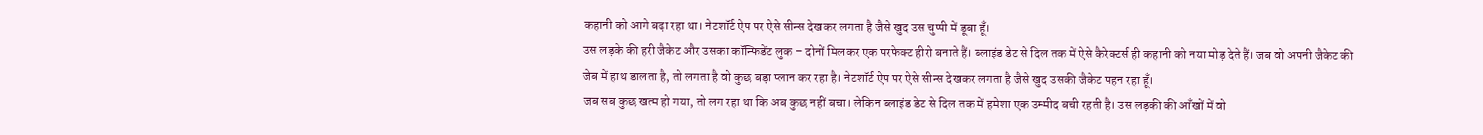कहानी को आगे बढ़ा रहा था। नेटशॉर्ट ऐप पर ऐसे सीन्स देखकर लगता है जैसे खुद उस चुप्पी में डूबा हूँ।
उस लड़के की हरी जैकेट और उसका कॉन्फिडेंट लुक – दोनों मिलकर एक परफेक्ट हीरो बनाते हैं। ब्लाइंड डेट से दिल तक में ऐसे कैरेक्टर्स ही कहानी को नया मोड़ देते हैं। जब वो अपनी जैकेट की जेब में हाथ डालता है, तो लगता है वो कुछ बड़ा प्लान कर रहा है। नेटशॉर्ट ऐप पर ऐसे सीन्स देखकर लगता है जैसे खुद उसकी जैकेट पहन रहा हूँ।
जब सब कुछ खत्म हो गया, तो लग रहा था कि अब कुछ नहीं बचा। लेकिन ब्लाइंड डेट से दिल तक में हमेशा एक उम्मीद बची रहती है। उस लड़की की आँखों में वो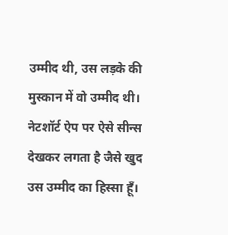उम्मीद थी, उस लड़के की मुस्कान में वो उम्मीद थी। नेटशॉर्ट ऐप पर ऐसे सीन्स देखकर लगता है जैसे खुद उस उम्मीद का हिस्सा हूँ।